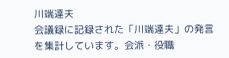川端達夫
会議録に記録された「川端達夫」の発言を集計しています。会派・役職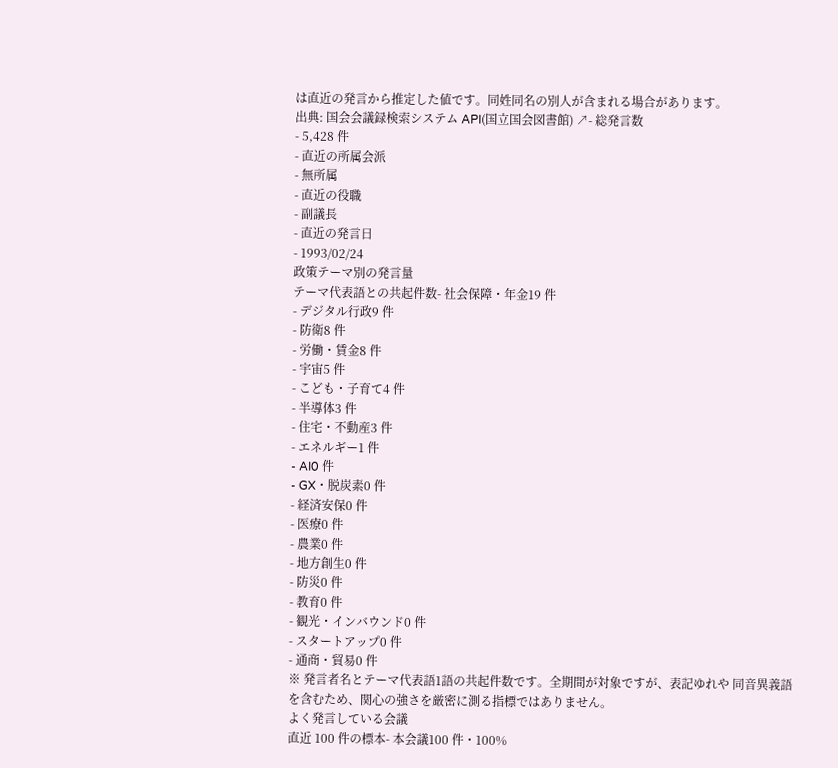は直近の発言から推定した値です。同姓同名の別人が含まれる場合があります。
出典: 国会会議録検索システム API(国立国会図書館) ↗- 総発言数
- 5,428 件
- 直近の所属会派
- 無所属
- 直近の役職
- 副議長
- 直近の発言日
- 1993/02/24
政策テーマ別の発言量
テーマ代表語との共起件数- 社会保障・年金19 件
- デジタル行政9 件
- 防衛8 件
- 労働・賃金8 件
- 宇宙5 件
- こども・子育て4 件
- 半導体3 件
- 住宅・不動産3 件
- エネルギー1 件
- AI0 件
- GX・脱炭素0 件
- 経済安保0 件
- 医療0 件
- 農業0 件
- 地方創生0 件
- 防災0 件
- 教育0 件
- 観光・インバウンド0 件
- スタートアップ0 件
- 通商・貿易0 件
※ 発言者名とテーマ代表語1語の共起件数です。全期間が対象ですが、表記ゆれや 同音異義語を含むため、関心の強さを厳密に測る指標ではありません。
よく発言している会議
直近 100 件の標本- 本会議100 件・100%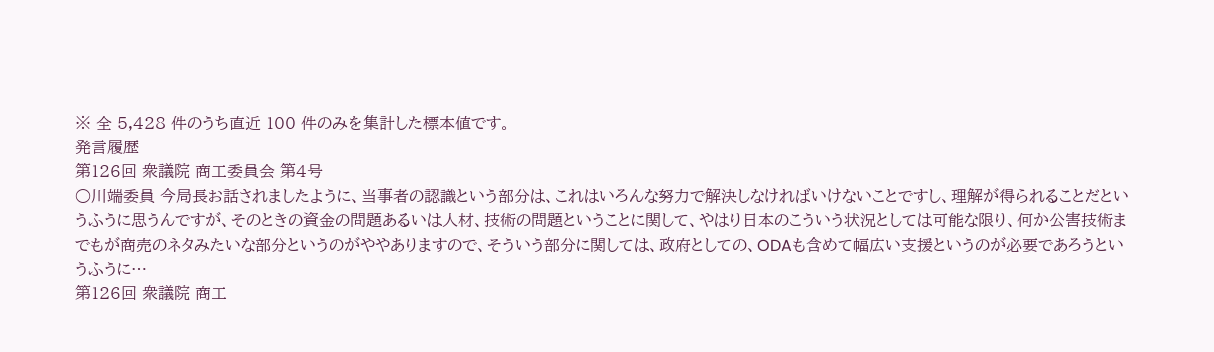※ 全 5,428 件のうち直近 100 件のみを集計した標本値です。
発言履歴
第126回 衆議院 商工委員会 第4号
○川端委員 今局長お話されましたように、当事者の認識という部分は、これはいろんな努力で解決しなければいけないことですし、理解が得られることだというふうに思うんですが、そのときの資金の問題あるいは人材、技術の問題ということに関して、やはり日本のこういう状況としては可能な限り、何か公害技術までもが商売のネタみたいな部分というのがややありますので、そういう部分に関しては、政府としての、ODAも含めて幅広い支援というのが必要であろうというふうに…
第126回 衆議院 商工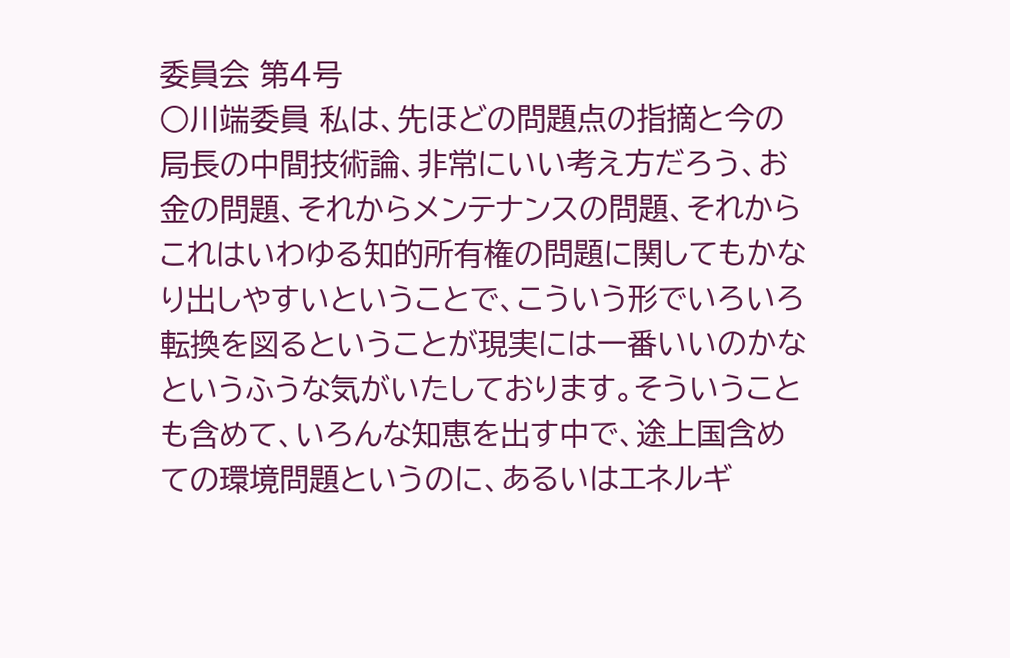委員会 第4号
○川端委員 私は、先ほどの問題点の指摘と今の局長の中間技術論、非常にいい考え方だろう、お金の問題、それからメンテナンスの問題、それからこれはいわゆる知的所有権の問題に関してもかなり出しやすいということで、こういう形でいろいろ転換を図るということが現実には一番いいのかなというふうな気がいたしております。そういうことも含めて、いろんな知恵を出す中で、途上国含めての環境問題というのに、あるいはエネルギ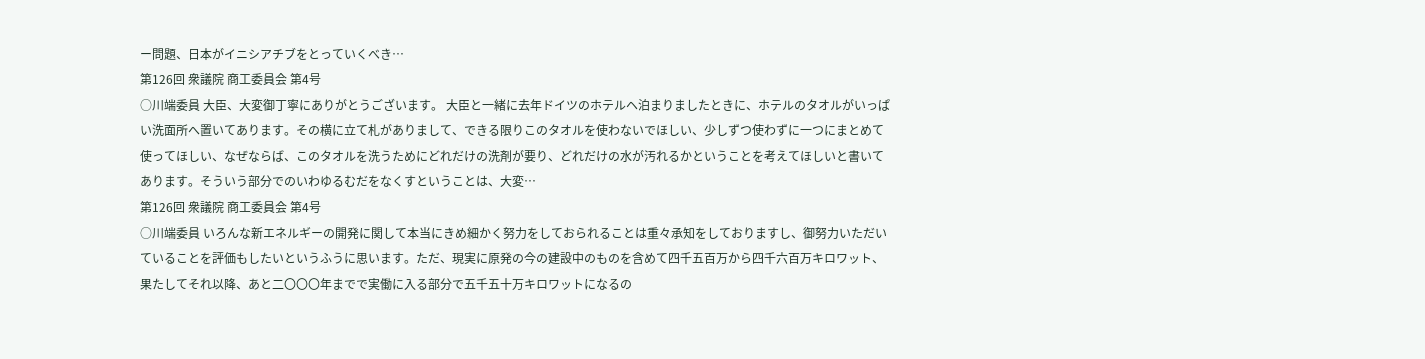ー問題、日本がイニシアチブをとっていくべき…
第126回 衆議院 商工委員会 第4号
○川端委員 大臣、大変御丁寧にありがとうございます。 大臣と一緒に去年ドイツのホテルヘ泊まりましたときに、ホテルのタオルがいっぱい洗面所へ置いてあります。その横に立て札がありまして、できる限りこのタオルを使わないでほしい、少しずつ使わずに一つにまとめて使ってほしい、なぜならば、このタオルを洗うためにどれだけの洗剤が要り、どれだけの水が汚れるかということを考えてほしいと書いてあります。そういう部分でのいわゆるむだをなくすということは、大変…
第126回 衆議院 商工委員会 第4号
○川端委員 いろんな新エネルギーの開発に関して本当にきめ細かく努力をしておられることは重々承知をしておりますし、御努力いただいていることを評価もしたいというふうに思います。ただ、現実に原発の今の建設中のものを含めて四千五百万から四千六百万キロワット、果たしてそれ以降、あと二〇〇〇年までで実働に入る部分で五千五十万キロワットになるの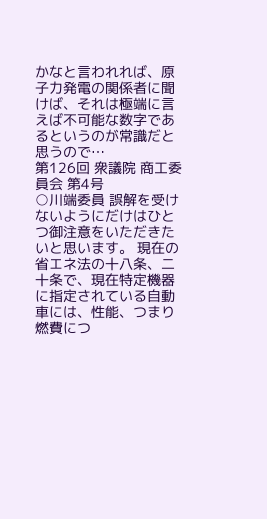かなと言われれば、原子力発電の関係者に聞けば、それは極端に言えば不可能な数字であるというのが常識だと思うので…
第126回 衆議院 商工委員会 第4号
○川端委員 誤解を受けないようにだけはひとつ御注意をいただきたいと思います。 現在の省エネ法の十八条、二十条で、現在特定機器に指定されている自動車には、性能、つまり燃費につ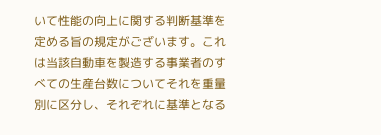いて性能の向上に関する判断基準を定める旨の規定がございます。これは当該自動車を製造する事業者のすべての生産台数についてそれを重量別に区分し、それぞれに基準となる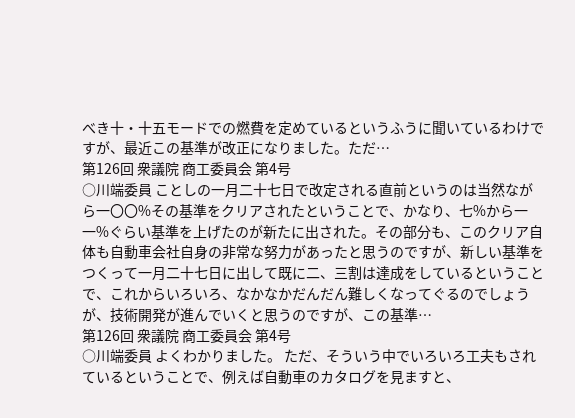べき十・十五モードでの燃費を定めているというふうに聞いているわけですが、最近この基準が改正になりました。ただ…
第126回 衆議院 商工委員会 第4号
○川端委員 ことしの一月二十七日で改定される直前というのは当然ながら一〇〇%その基準をクリアされたということで、かなり、七%から一一%ぐらい基準を上げたのが新たに出された。その部分も、このクリア自体も自動車会社自身の非常な努力があったと思うのですが、新しい基準をつくって一月二十七日に出して既に二、三割は達成をしているということで、これからいろいろ、なかなかだんだん難しくなってぐるのでしょうが、技術開発が進んでいくと思うのですが、この基準…
第126回 衆議院 商工委員会 第4号
○川端委員 よくわかりました。 ただ、そういう中でいろいろ工夫もされているということで、例えば自動車のカタログを見ますと、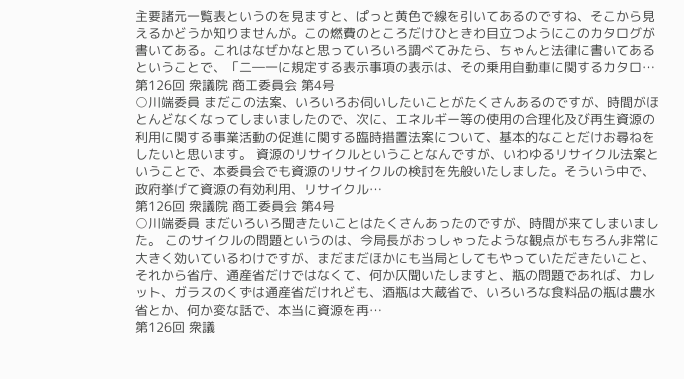主要諸元一覧表というのを見ますと、ぱっと黄色で線を引いてあるのですね、そこから見えるかどうか知りませんが。この燃費のところだけひときわ目立つようにこのカタログが書いてある。これはなぜかなと思っていろいろ調べてみたら、ちゃんと法律に書いてあるということで、「二―一に規定する表示事項の表示は、その乗用自動車に関するカタロ…
第126回 衆議院 商工委員会 第4号
○川端委員 まだこの法案、いろいろお伺いしたいことがたくさんあるのですが、時間がほとんどなくなってしまいましたので、次に、エネルギー等の使用の合理化及び再生資源の利用に関する事業活動の促進に関する臨時措置法案について、基本的なことだけお尋ねをしたいと思います。 資源のリサイクルということなんですが、いわゆるリサイクル法案ということで、本委員会でも資源のリサイクルの検討を先般いたしました。そういう中で、政府挙げて資源の有効利用、リサイクル…
第126回 衆議院 商工委員会 第4号
○川端委員 まだいろいろ聞きたいことはたくさんあったのですが、時間が来てしまいました。 このサイクルの問題というのは、今局長がおっしゃったような観点がもちろん非常に大きく効いているわけですが、まだまだほかにも当局としてもやっていただきたいこと、それから省庁、通産省だけではなくて、何か仄聞いたしますと、瓶の問題であれば、カレット、ガラスのくずは通産省だけれども、酒瓶は大蔵省で、いろいろな食料品の瓶は農水省とか、何か変な話で、本当に資源を再…
第126回 衆議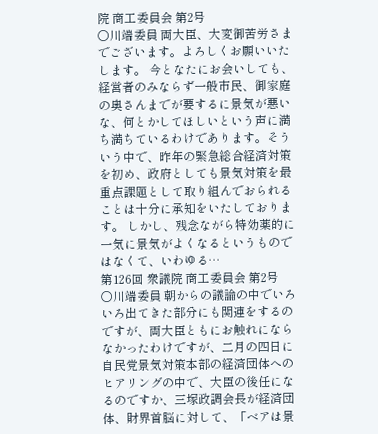院 商工委員会 第2号
○川端委員 両大臣、大変御苦労さまでございます。よろしくお願いいたします。 今となたにお会いしても、経営者のみならず一般市民、御家庭の奥さんまでが要するに景気が悪いな、何とかしてほしいという声に満ち満ちているわけであります。そういう中で、昨年の緊急総合経済対策を初め、政府としても景気対策を最重点課題として取り組んでおられることは十分に承知をいたしております。 しかし、残念ながら特効薬的に一気に景気がよくなるというものではなくて、いわゆる…
第126回 衆議院 商工委員会 第2号
○川端委員 朝からの議論の中でいろいろ出てきた部分にも関連をするのですが、両大臣ともにお触れにならなかったわけですが、二月の四日に自民党景気対策本部の経済団体へのヒアリングの中で、大臣の後任になるのですか、三塚政調会長が経済団体、財界首脳に対して、「ベアは景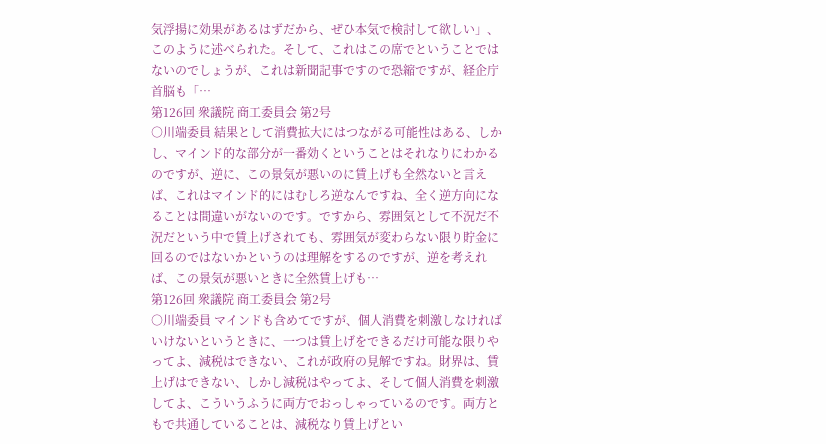気浮揚に効果があるはずだから、ぜひ本気で検討して欲しい」、このように述べられた。そして、これはこの席でということではないのでしょうが、これは新聞記事ですので恐縮ですが、経企庁首脳も「…
第126回 衆議院 商工委員会 第2号
○川端委員 結果として消費拡大にはつながる可能性はある、しかし、マインド的な部分が一番効くということはそれなりにわかるのですが、逆に、この景気が悪いのに賃上げも全然ないと言えば、これはマインド的にはむしろ逆なんですね、全く逆方向になることは間違いがないのです。ですから、雰囲気として不況だ不況だという中で賃上げされても、雰囲気が変わらない限り貯金に回るのではないかというのは理解をするのですが、逆を考えれば、この景気が悪いときに全然賃上げも…
第126回 衆議院 商工委員会 第2号
○川端委員 マインドも含めてですが、個人消費を刺激しなければいけないというときに、一つは賃上げをできるだけ可能な限りやってよ、減税はできない、これが政府の見解ですね。財界は、賃上げはできない、しかし減税はやってよ、そして個人消費を刺激してよ、こういうふうに両方でおっしゃっているのです。両方ともで共通していることは、減税なり賃上げとい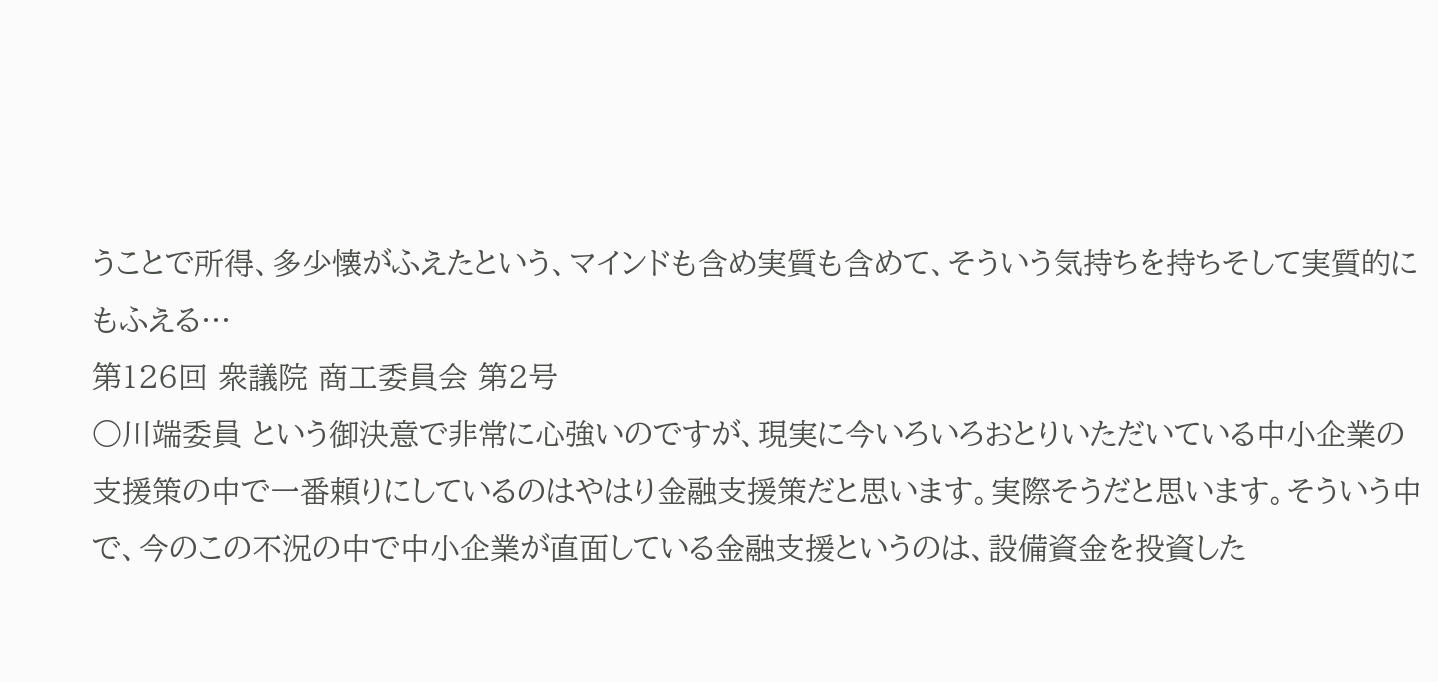うことで所得、多少懐がふえたという、マインドも含め実質も含めて、そういう気持ちを持ちそして実質的にもふえる…
第126回 衆議院 商工委員会 第2号
○川端委員 という御決意で非常に心強いのですが、現実に今いろいろおとりいただいている中小企業の支援策の中で一番頼りにしているのはやはり金融支援策だと思います。実際そうだと思います。そういう中で、今のこの不況の中で中小企業が直面している金融支援というのは、設備資金を投資した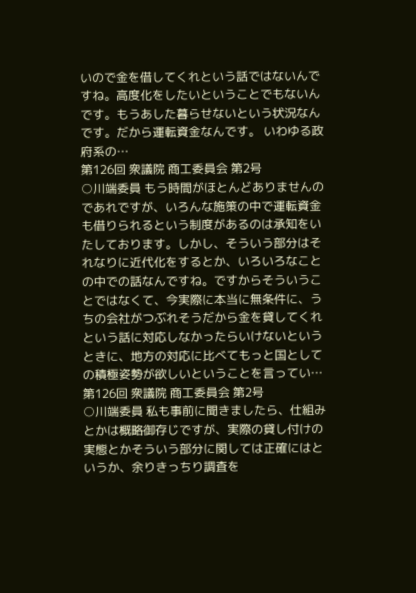いので金を借してくれという話ではないんですね。高度化をしたいということでもないんです。もうあした暮らせないという状況なんです。だから運転資金なんです。 いわゆる政府系の…
第126回 衆議院 商工委員会 第2号
○川端委員 もう時間がほとんどありませんのであれですが、いろんな施策の中で運転資金も借りられるという制度があるのは承知をいたしております。しかし、そういう部分はそれなりに近代化をするとか、いろいろなことの中での話なんですね。ですからそういうことではなくて、今実際に本当に無条件に、うちの会社がつぶれそうだから金を貸してくれという話に対応しなかったらいけないというときに、地方の対応に比べてもっと国としての積極姿勢が欲しいということを言ってい…
第126回 衆議院 商工委員会 第2号
○川端委員 私も事前に聞きましたら、仕組みとかは概略御存じですが、実際の貸し付けの実態とかそういう部分に関しては正確にはというか、余りきっちり調査を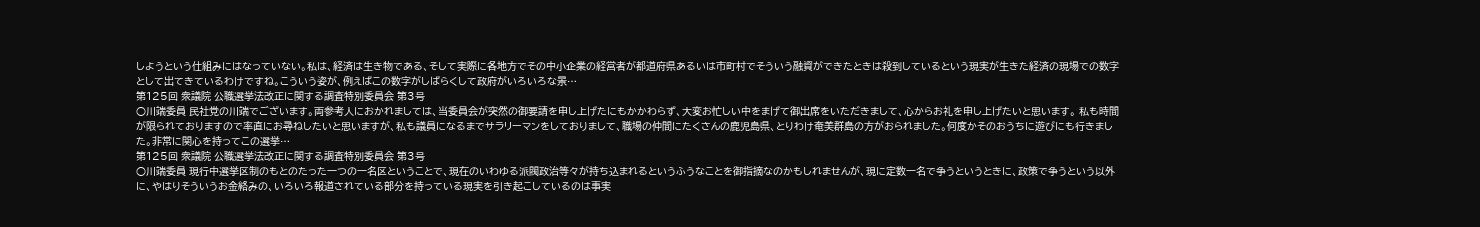しようという仕組みにはなっていない。私は、経済は生き物である、そして実際に各地方でその中小企業の経営者が都道府県あるいは市町村でそういう融資ができたときは殺到しているという現実が生きた経済の現場での数字として出てきているわけですね。こういう姿が、例えばこの数字がしばらくして政府がいろいろな景…
第125回 衆議院 公職選挙法改正に関する調査特別委員会 第3号
○川端委員 民社党の川端でございます。両参考人におかれましては、当委員会が突然の御要請を申し上げたにもかかわらず、大変お忙しい中をまげて御出席をいただきまして、心からお礼を申し上げたいと思います。 私も時間が限られておりますので率直にお尋ねしたいと思いますが、私も議員になるまでサラリーマンをしておりまして、職場の仲間にたくさんの鹿児島県、とりわけ奄美群島の方がおられました。何度かそのおうちに遊びにも行きました。非常に関心を持ってこの選挙…
第125回 衆議院 公職選挙法改正に関する調査特別委員会 第3号
○川端委員 現行中選挙区制のもとのたった一つの一名区ということで、現在のいわゆる派閥政治等々が持ち込まれるというふうなことを御指摘なのかもしれませんが、現に定数一名で争うというときに、政策で争うという以外に、やはりそういうお金絡みの、いろいろ報道されている部分を持っている現実を引き起こしているのは事実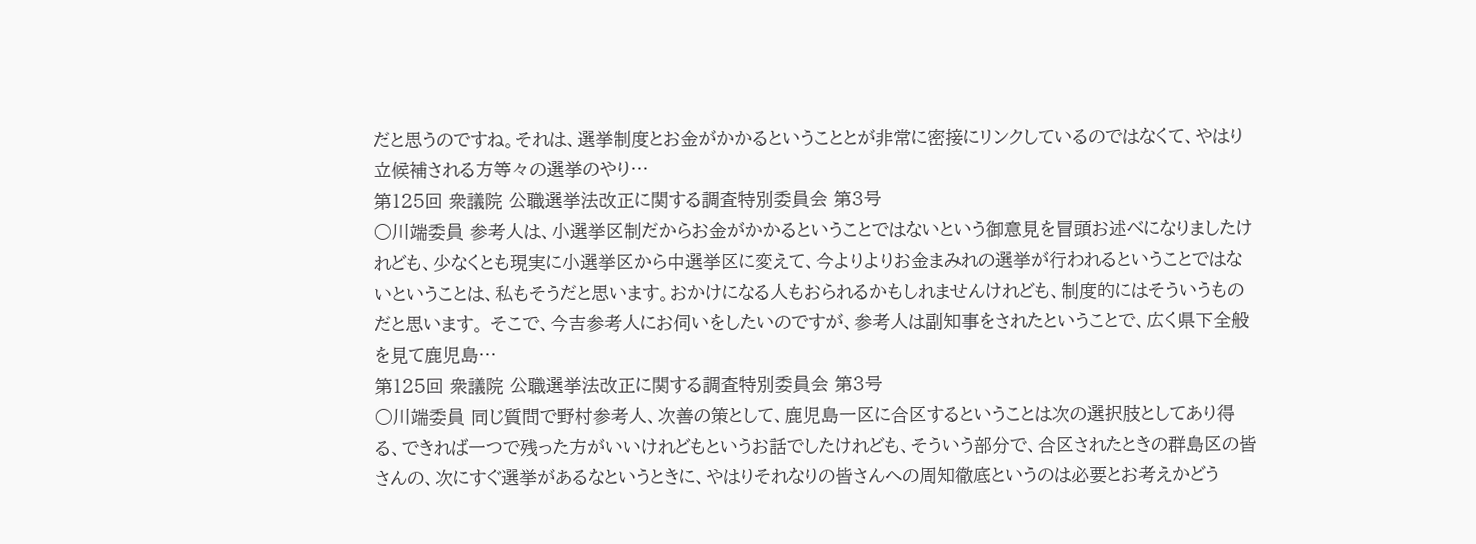だと思うのですね。それは、選挙制度とお金がかかるということとが非常に密接にリンクしているのではなくて、やはり立候補される方等々の選挙のやり…
第125回 衆議院 公職選挙法改正に関する調査特別委員会 第3号
○川端委員 参考人は、小選挙区制だからお金がかかるということではないという御意見を冒頭お述べになりましたけれども、少なくとも現実に小選挙区から中選挙区に変えて、今よりよりお金まみれの選挙が行われるということではないということは、私もそうだと思います。おかけになる人もおられるかもしれませんけれども、制度的にはそういうものだと思います。 そこで、今吉参考人にお伺いをしたいのですが、参考人は副知事をされたということで、広く県下全般を見て鹿児島…
第125回 衆議院 公職選挙法改正に関する調査特別委員会 第3号
○川端委員 同じ質問で野村参考人、次善の策として、鹿児島一区に合区するということは次の選択肢としてあり得る、できれば一つで残った方がいいけれどもというお話でしたけれども、そういう部分で、合区されたときの群島区の皆さんの、次にすぐ選挙があるなというときに、やはりそれなりの皆さんへの周知徹底というのは必要とお考えかどう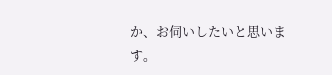か、お伺いしたいと思います。